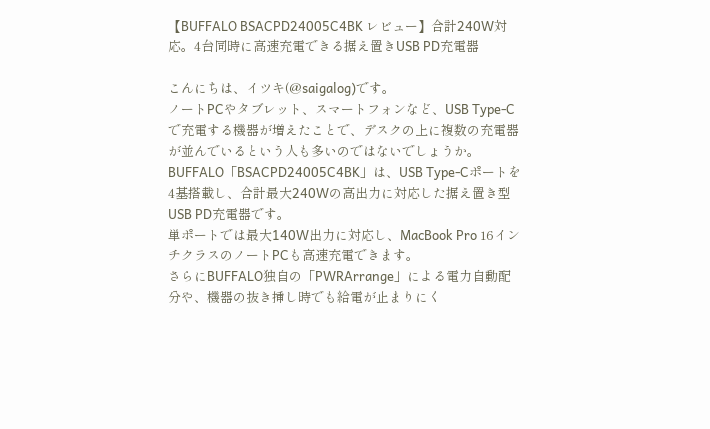【BUFFALO BSACPD24005C4BK レビュー】合計240W対応。4台同時に高速充電できる据え置きUSB PD充電器

こんにちは、イツキ(@saigalog)です。
ノートPCやタブレット、スマートフォンなど、USB Type-Cで充電する機器が増えたことで、デスクの上に複数の充電器が並んでいるという人も多いのではないでしょうか。
BUFFALO「BSACPD24005C4BK」は、USB Type-Cポートを4基搭載し、合計最大240Wの高出力に対応した据え置き型USB PD充電器です。
単ポートでは最大140W出力に対応し、MacBook Pro 16インチクラスのノートPCも高速充電できます。
さらにBUFFALO独自の「PWRArrange」による電力自動配分や、機器の抜き挿し時でも給電が止まりにく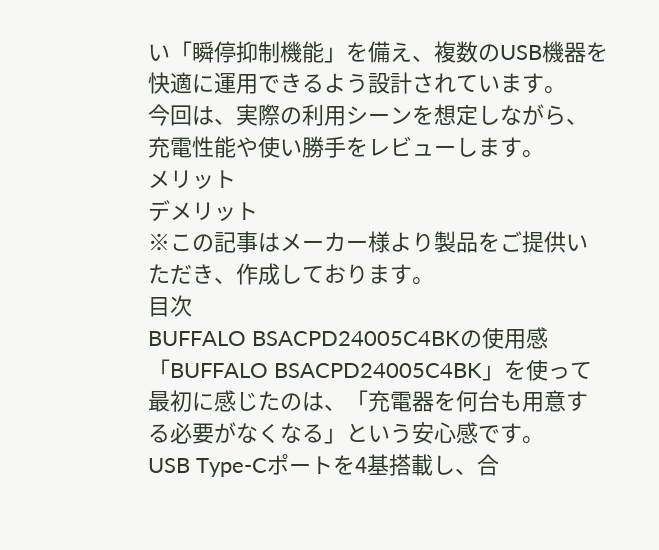い「瞬停抑制機能」を備え、複数のUSB機器を快適に運用できるよう設計されています。
今回は、実際の利用シーンを想定しながら、充電性能や使い勝手をレビューします。
メリット
デメリット
※この記事はメーカー様より製品をご提供いただき、作成しております。
目次
BUFFALO BSACPD24005C4BKの使用感
「BUFFALO BSACPD24005C4BK」を使って最初に感じたのは、「充電器を何台も用意する必要がなくなる」という安心感です。
USB Type-Cポートを4基搭載し、合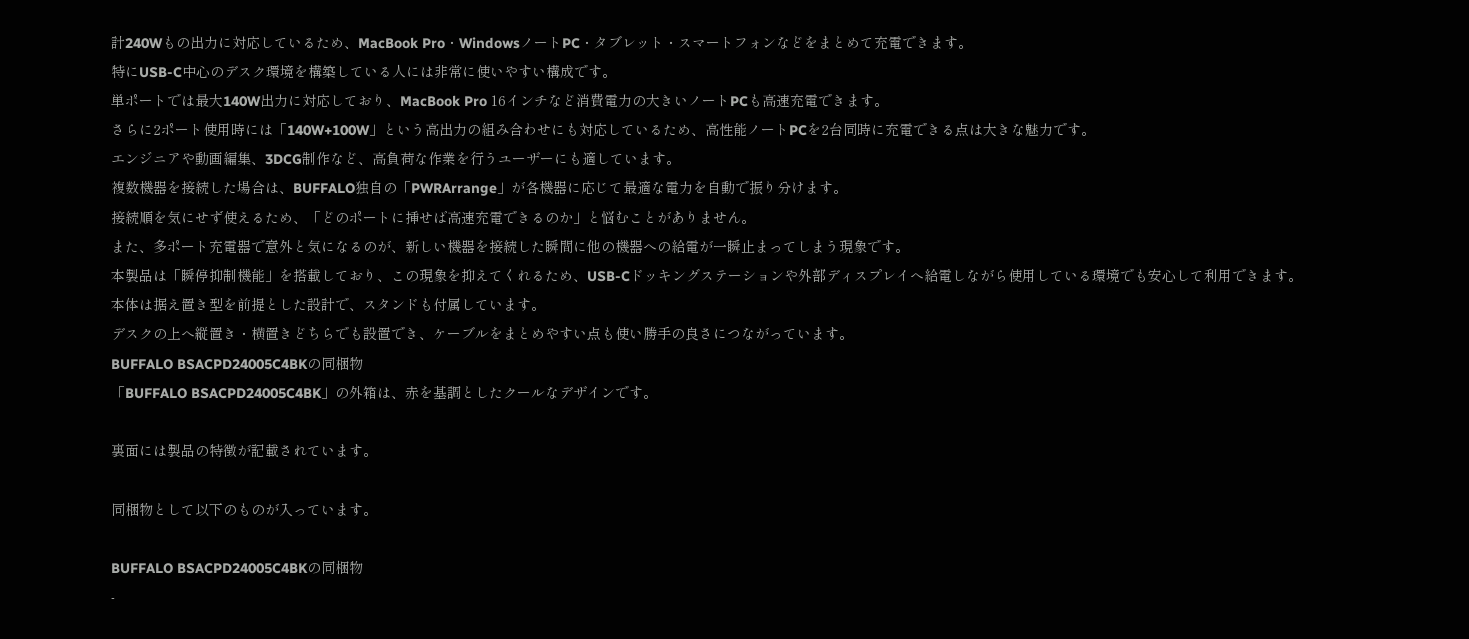計240Wもの出力に対応しているため、MacBook Pro・WindowsノートPC・タブレット・スマートフォンなどをまとめて充電できます。
特にUSB-C中心のデスク環境を構築している人には非常に使いやすい構成です。
単ポートでは最大140W出力に対応しており、MacBook Pro 16インチなど消費電力の大きいノートPCも高速充電できます。
さらに2ポート使用時には「140W+100W」という高出力の組み合わせにも対応しているため、高性能ノートPCを2台同時に充電できる点は大きな魅力です。
エンジニアや動画編集、3DCG制作など、高負荷な作業を行うユーザーにも適しています。
複数機器を接続した場合は、BUFFALO独自の「PWRArrange」が各機器に応じて最適な電力を自動で振り分けます。
接続順を気にせず使えるため、「どのポートに挿せば高速充電できるのか」と悩むことがありません。
また、多ポート充電器で意外と気になるのが、新しい機器を接続した瞬間に他の機器への給電が一瞬止まってしまう現象です。
本製品は「瞬停抑制機能」を搭載しており、この現象を抑えてくれるため、USB-Cドッキングステーションや外部ディスプレイへ給電しながら使用している環境でも安心して利用できます。
本体は据え置き型を前提とした設計で、スタンドも付属しています。
デスクの上へ縦置き・横置きどちらでも設置でき、ケーブルをまとめやすい点も使い勝手の良さにつながっています。
BUFFALO BSACPD24005C4BKの同梱物
「BUFFALO BSACPD24005C4BK」の外箱は、赤を基調としたクールなデザインです。

裏面には製品の特徴が記載されています。

同梱物として以下のものが入っています。

BUFFALO BSACPD24005C4BKの同梱物
-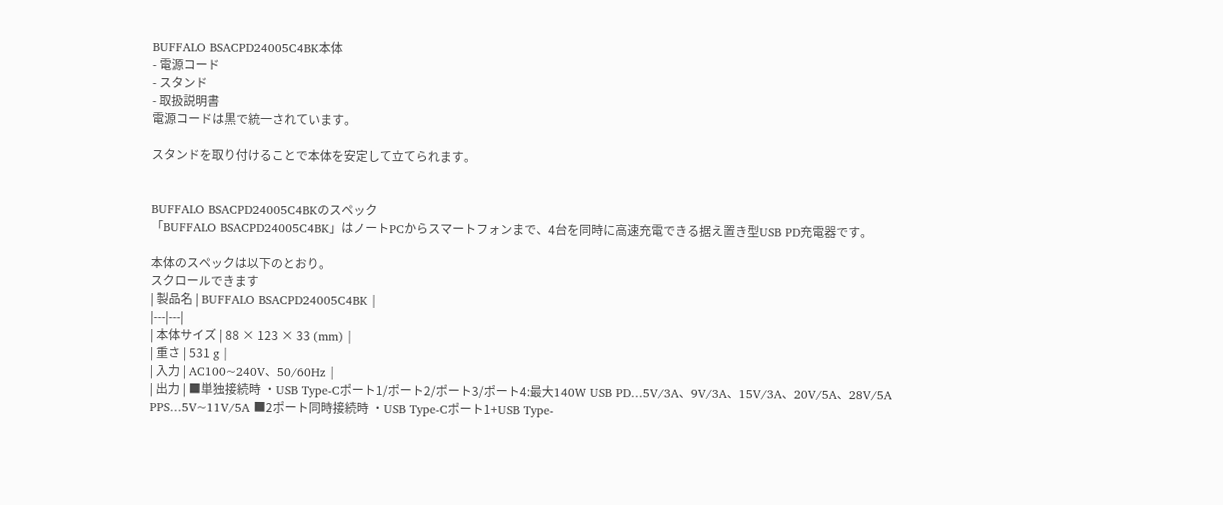BUFFALO BSACPD24005C4BK本体
- 電源コード
- スタンド
- 取扱説明書
電源コードは黒で統一されています。

スタンドを取り付けることで本体を安定して立てられます。


BUFFALO BSACPD24005C4BKのスペック
「BUFFALO BSACPD24005C4BK」はノートPCからスマートフォンまで、4台を同時に高速充電できる据え置き型USB PD充電器です。

本体のスペックは以下のとおり。
スクロールできます
| 製品名 | BUFFALO BSACPD24005C4BK |
|---|---|
| 本体サイズ | 88 × 123 × 33 (mm) |
| 重さ | 531 g |
| 入力 | AC100~240V、50/60Hz |
| 出力 | ■単独接続時 ・USB Type-Cポート1/ポート2/ポート3/ポート4:最大140W USB PD…5V/3A、9V/3A、15V/3A、20V/5A、28V/5A PPS…5V~11V/5A ■2ポート同時接続時 ・USB Type-Cポート1+USB Type-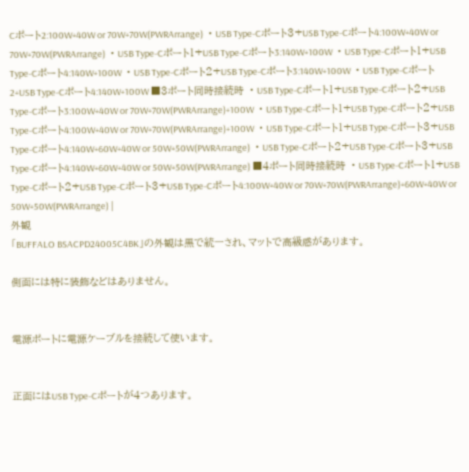Cポート2:100W+40W or 70W+70W(PWRArrange) ・USB Type-Cポート3+USB Type-Cポート4:100W+40W or 70W+70W(PWRArrange) ・USB Type-Cポート1+USB Type-Cポート3:140W+100W ・USB Type-Cポート1+USB Type-Cポート4:140W+100W ・USB Type-Cポート2+USB Type-Cポート3:140W+100W ・USB Type-Cポート2+USB Type-Cポート4:140W+100W ■3ポート同時接続時 ・USB Type-Cポート1+USB Type-Cポート2+USB Type-Cポート3:100W+40W or 70W+70W(PWRArrange)+100W ・USB Type-Cポート1+USB Type-Cポート2+USB Type-Cポート4:100W+40W or 70W+70W(PWRArrange)+100W ・USB Type-Cポート1+USB Type-Cポート3+USB Type-Cポート4:140W+60W+40W or 50W+50W(PWRArrange) ・USB Type-Cポート2+USB Type-Cポート3+USB Type-Cポート4:140W+60W+40W or 50W+50W(PWRArrange) ■4ポート同時接続時 ・USB Type-Cポート1+USB Type-Cポート2+USB Type-Cポート3+USB Type-Cポート4:100W+40W or 70W+70W(PWRArrange)+60W+40W or 50W+50W(PWRArrange) |
外観
「BUFFALO BSACPD24005C4BK」の外観は黒で統一され、マットで高級感があります。

側面には特に装飾などはありません。


電源ポートに電源ケーブルを接続して使います。


正面にはUSB Type-Cポートが4つあります。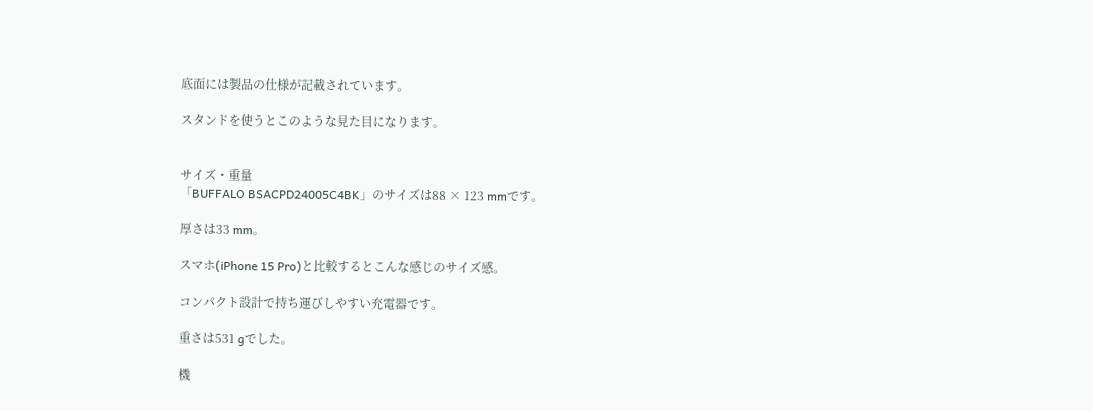底面には製品の仕様が記載されています。

スタンドを使うとこのような見た目になります。


サイズ・重量
「BUFFALO BSACPD24005C4BK」のサイズは88 × 123 mmです。

厚さは33 mm。

スマホ(iPhone 15 Pro)と比較するとこんな感じのサイズ感。

コンパクト設計で持ち運びしやすい充電器です。

重さは531 gでした。

機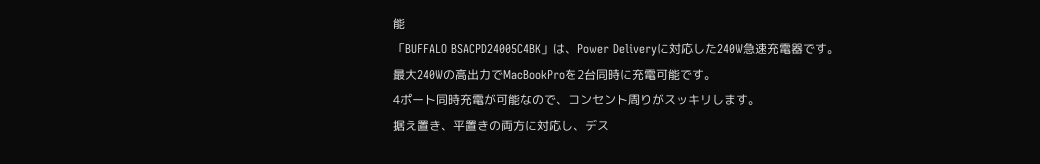能
「BUFFALO BSACPD24005C4BK」は、Power Deliveryに対応した240W急速充電器です。
最大240Wの高出力でMacBookProを2台同時に充電可能です。
4ポート同時充電が可能なので、コンセント周りがスッキリします。
据え置き、平置きの両方に対応し、デス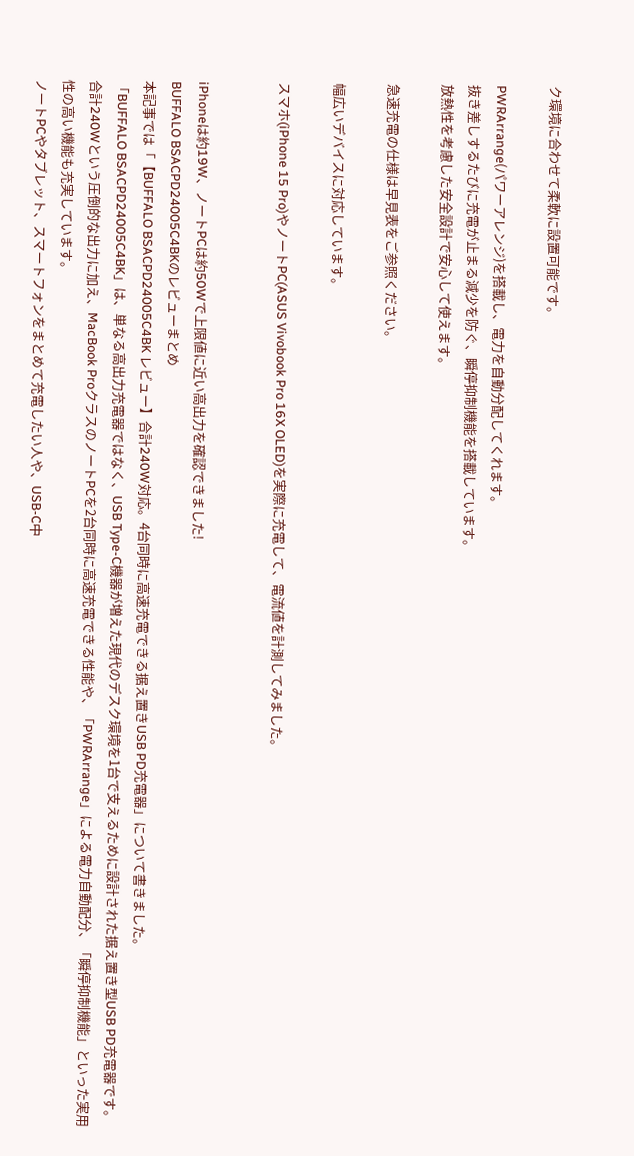ク環境に合わせて柔軟に設置可能です。

PWRArrange(パワーアレンジ)を搭載し、電力を自動分配してくれます。
抜き差しするたびに充電が止まる減少を防ぐ、瞬停抑制機能を搭載しています。
放熱性を考慮した安全設計で安心して使えます。

急速充電の仕様は早見表をご参照ください。

幅広いデバイスに対応しています。

スマホ(iPhone 15 Pro)やノートPC(ASUS Vivobook Pro 16X OLED)を実際に充電して、電流値を計測してみました。


iPhoneは約19W、ノートPCは約50Wで上限値に近い高出力を確認できました!
BUFFALO BSACPD24005C4BKのレビューまとめ
本記事では「【BUFFALO BSACPD24005C4BK レビュー】合計240W対応。4台同時に高速充電できる据え置きUSB PD充電器」について書きました。
「BUFFALO BSACPD24005C4BK」は、単なる高出力充電器ではなく、USB Type-C機器が増えた現代のデスク環境を1台で支えるために設計された据え置き型USB PD充電器です。
合計240Wという圧倒的な出力に加え、MacBook ProクラスのノートPCを2台同時に高速充電できる性能や、「PWRArrange」による電力自動配分、「瞬停抑制機能」といった実用性の高い機能も充実しています。
ノートPCやタブレット、スマートフォンをまとめて充電したい人や、USB-C中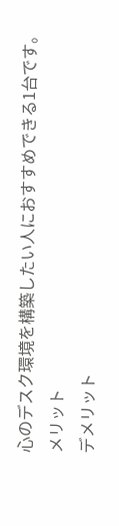心のデスク環境を構築したい人におすすめできる1台です。
メリット
デメリット